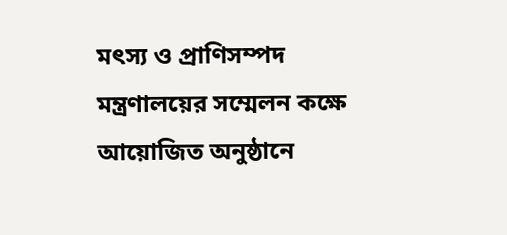মৎস্য ও প্রাণিসম্পদ মন্ত্রণালয়ের সম্মেলন কক্ষে আয়োজিত অনুষ্ঠানে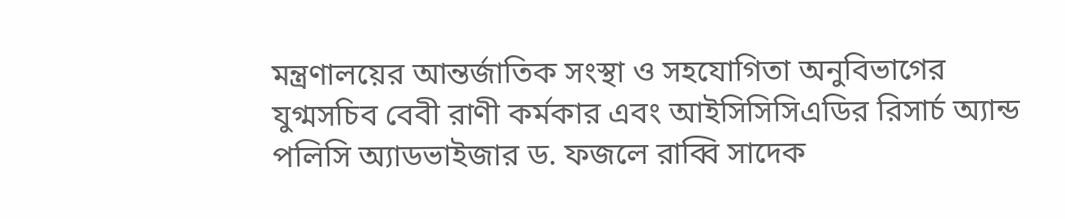মন্ত্রণালয়ের আন্তর্জাতিক সংস্থা ও সহযোগিতা অনুবিভাগের যুগ্মসচিব বেবী রাণী কর্মকার এবং আইসিসিসিএডির রিসার্চ অ্যান্ড পলিসি অ্যাডভাইজার ড. ফজলে রাব্বি সাদেক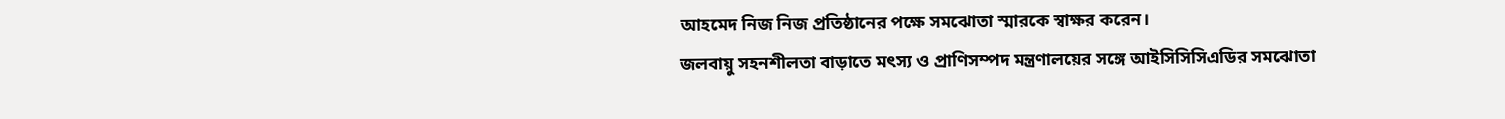আহমেদ নিজ নিজ প্রতিষ্ঠানের পক্ষে সমঝোতা স্মারকে স্বাক্ষর করেন।
জলবায়ু সহনশীলতা বাড়াতে মৎস্য ও প্রাণিসম্পদ মন্ত্রণালয়ের সঙ্গে আইসিসিসিএডির সমঝোতা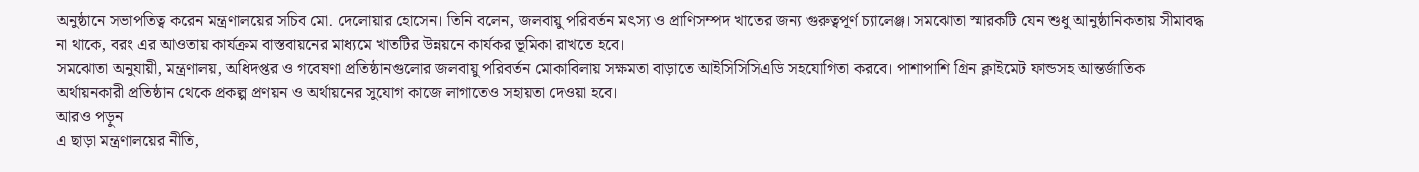অনুষ্ঠানে সভাপতিত্ব করেন মন্ত্রণালয়ের সচিব মো. দেলোয়ার হোসেন। তিনি বলেন, জলবায়ু পরিবর্তন মৎস্য ও প্রাণিসম্পদ খাতের জন্য গুরুত্বপূর্ণ চ্যালেঞ্জ। সমঝোতা স্মারকটি যেন শুধু আনুষ্ঠানিকতায় সীমাবদ্ধ না থাকে, বরং এর আওতায় কার্যক্রম বাস্তবায়নের মাধ্যমে খাতটির উন্নয়নে কার্যকর ভূমিকা রাখতে হবে।
সমঝোতা অনুযায়ী, মন্ত্রণালয়, অধিদপ্তর ও গবেষণা প্রতিষ্ঠানগুলোর জলবায়ু পরিবর্তন মোকাবিলায় সক্ষমতা বাড়াতে আইসিসিসিএডি সহযোগিতা করবে। পাশাপাশি গ্রিন ক্লাইমেট ফান্ডসহ আন্তর্জাতিক অর্থায়নকারী প্রতিষ্ঠান থেকে প্রকল্প প্রণয়ন ও অর্থায়নের সুযোগ কাজে লাগাতেও সহায়তা দেওয়া হবে।
আরও পড়ুন
এ ছাড়া মন্ত্রণালয়ের নীতি,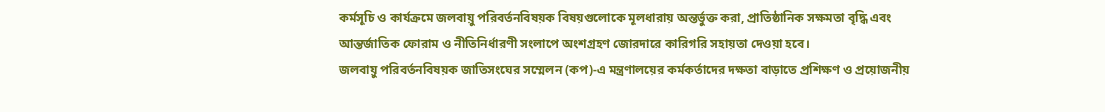কর্মসূচি ও কার্যক্রমে জলবায়ু পরিবর্তনবিষয়ক বিষয়গুলোকে মূলধারায় অন্তর্ভুক্ত করা, প্রাতিষ্ঠানিক সক্ষমতা বৃদ্ধি এবং আন্তর্জাতিক ফোরাম ও নীতিনির্ধারণী সংলাপে অংশগ্রহণ জোরদারে কারিগরি সহায়তা দেওয়া হবে।
জলবায়ু পরিবর্তনবিষয়ক জাতিসংঘের সম্মেলন (কপ)-এ মন্ত্রণালয়ের কর্মকর্তাদের দক্ষতা বাড়াতে প্রশিক্ষণ ও প্রয়োজনীয়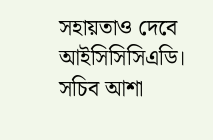সহায়তাও দেবে আইসিসিসিএডি। সচিব আশা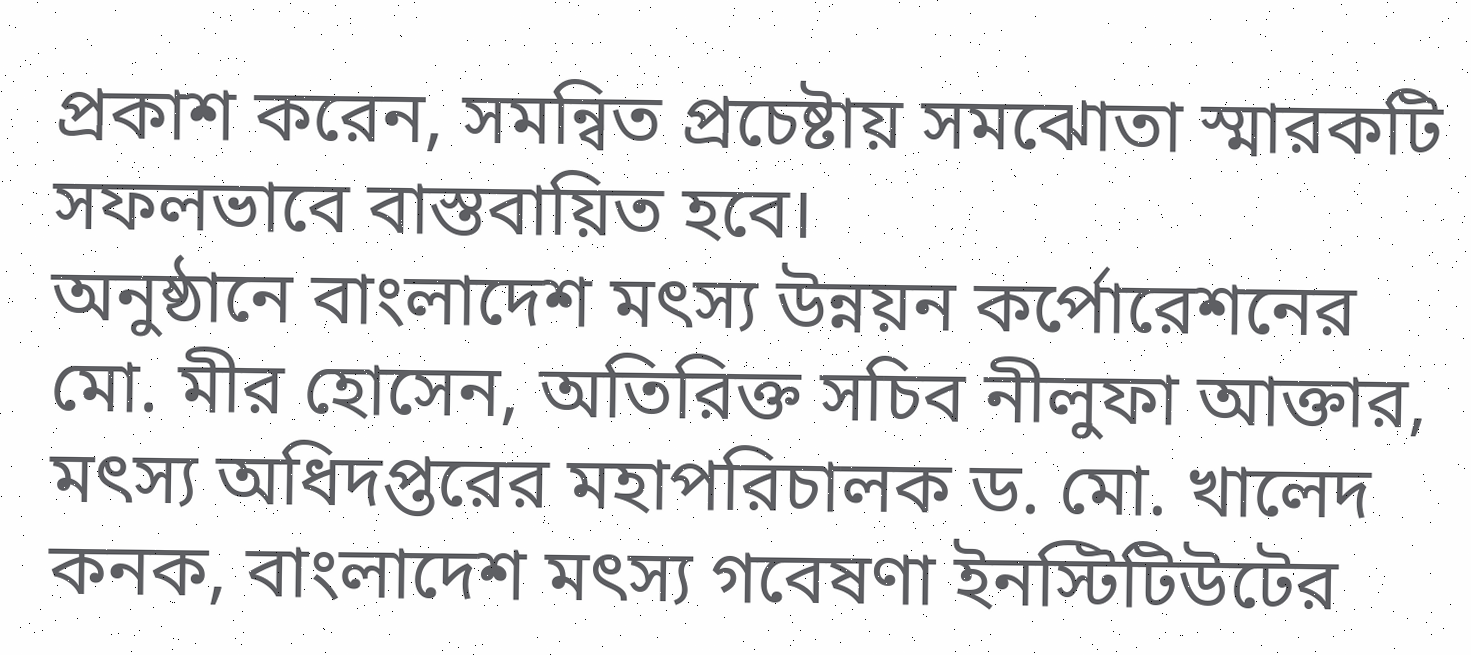প্রকাশ করেন, সমন্বিত প্রচেষ্টায় সমঝোতা স্মারকটি সফলভাবে বাস্তবায়িত হবে।
অনুষ্ঠানে বাংলাদেশ মৎস্য উন্নয়ন কর্পোরেশনের মো. মীর হোসেন, অতিরিক্ত সচিব নীলুফা আক্তার, মৎস্য অধিদপ্তরের মহাপরিচালক ড. মো. খালেদ কনক, বাংলাদেশ মৎস্য গবেষণা ইনস্টিটিউটের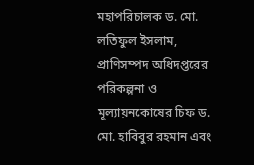মহাপরিচালক ড. মো. লতিফুল ইসলাম, প্রাণিসম্পদ অধিদপ্তরের পরিকল্পনা ও মূল্যায়নকোষের চিফ ড. মো. হাবিবুর রহমান এবং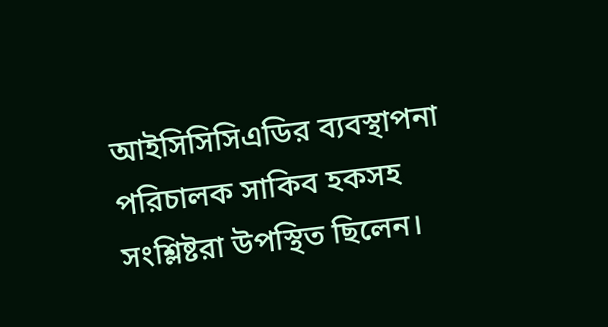আইসিসিসিএডির ব্যবস্থাপনা পরিচালক সাকিব হকসহ সংশ্লিষ্টরা উপস্থিত ছিলেন।